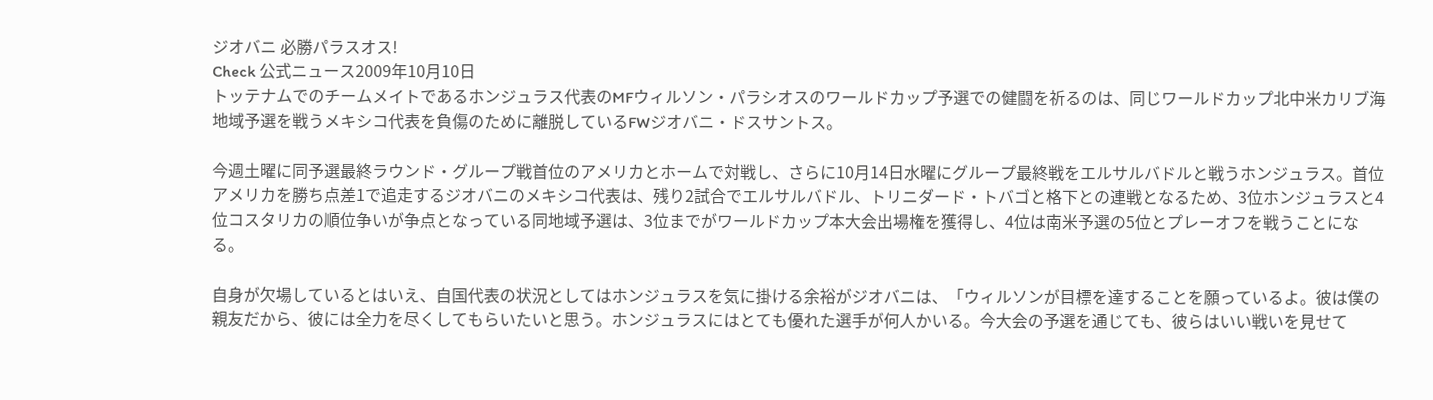ジオバニ 必勝パラスオス!
Check 公式ニュース2009年10月10日
トッテナムでのチームメイトであるホンジュラス代表のMFウィルソン・パラシオスのワールドカップ予選での健闘を祈るのは、同じワールドカップ北中米カリブ海地域予選を戦うメキシコ代表を負傷のために離脱しているFWジオバニ・ドスサントス。

今週土曜に同予選最終ラウンド・グループ戦首位のアメリカとホームで対戦し、さらに10月14日水曜にグループ最終戦をエルサルバドルと戦うホンジュラス。首位アメリカを勝ち点差1で追走するジオバニのメキシコ代表は、残り2試合でエルサルバドル、トリニダード・トバゴと格下との連戦となるため、3位ホンジュラスと4位コスタリカの順位争いが争点となっている同地域予選は、3位までがワールドカップ本大会出場権を獲得し、4位は南米予選の5位とプレーオフを戦うことになる。

自身が欠場しているとはいえ、自国代表の状況としてはホンジュラスを気に掛ける余裕がジオバニは、「ウィルソンが目標を達することを願っているよ。彼は僕の親友だから、彼には全力を尽くしてもらいたいと思う。ホンジュラスにはとても優れた選手が何人かいる。今大会の予選を通じても、彼らはいい戦いを見せて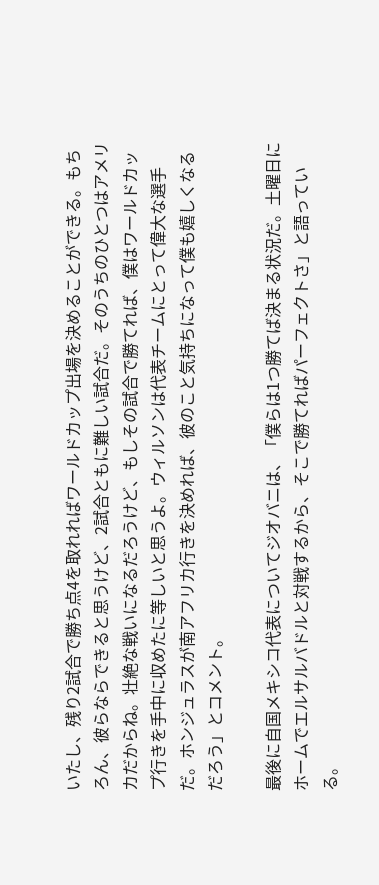いたし、残り2試合で勝ち点4を取れればワールドカップ出場を決めることができる。もちろん、彼らならできると思うけど、2試合ともに難しい試合だ。そのうちのひとつはアメリカだからね。壮絶な戦いになるだろうけど、もしその試合で勝てれば、僕はワールドカップ行きを手中に収めたに等しいと思うよ。ウィルソンは代表チームにとって偉大な選手だ。ホンジュラスが南アフリカ行きを決めれば、彼のこと気持ちになって僕も嬉しくなるだろう」とコメント。

最後に自国メキシコ代表についてジオバニは、「僕らは1つ勝てば決まる状況だ。土曜日にホームでエルサルバドルと対戦するから、そこで勝てればパーフェクトさ」と語っている。